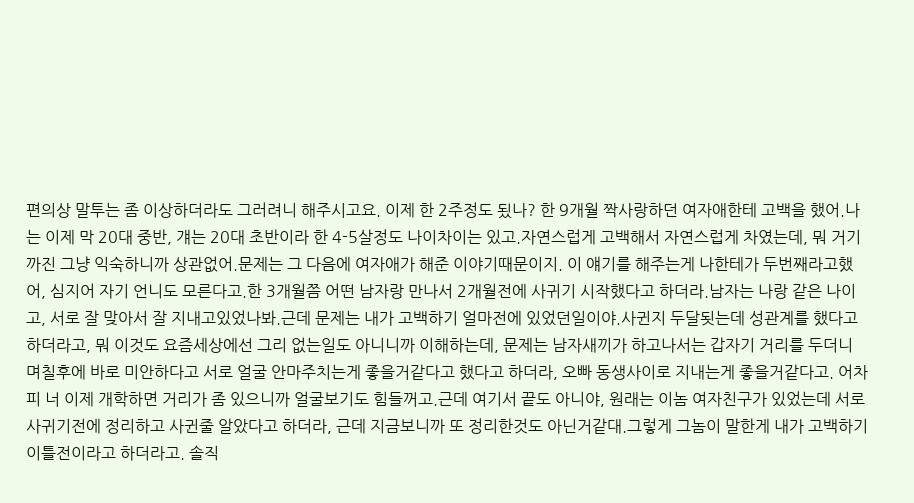편의상 말투는 좀 이상하더라도 그러려니 해주시고요. 이제 한 2주정도 됬나? 한 9개월 짝사랑하던 여자애한테 고백을 했어.나는 이제 막 20대 중반, 걔는 20대 초반이라 한 4-5살정도 나이차이는 있고.자연스럽게 고백해서 자연스럽게 차였는데, 뭐 거기까진 그냥 익숙하니까 상관없어.문제는 그 다음에 여자애가 해준 이야기때문이지. 이 얘기를 해주는게 나한테가 두번째라고했어, 심지어 자기 언니도 모른다고.한 3개월쯤 어떤 남자랑 만나서 2개월전에 사귀기 시작했다고 하더라.남자는 나랑 같은 나이고, 서로 잘 맞아서 잘 지내고있었나봐.근데 문제는 내가 고백하기 얼마전에 있었던일이야.사귄지 두달됫는데 성관계를 했다고 하더라고, 뭐 이것도 요즘세상에선 그리 없는일도 아니니까 이해하는데, 문제는 남자새끼가 하고나서는 갑자기 거리를 두더니 며칠후에 바로 미안하다고 서로 얼굴 안마주치는게 좋을거같다고 했다고 하더라, 오빠 동생사이로 지내는게 좋을거같다고. 어차피 너 이제 개학하면 거리가 좀 있으니까 얼굴보기도 힘들꺼고.근데 여기서 끝도 아니야, 원래는 이놈 여자친구가 있었는데 서로 사귀기전에 정리하고 사귄줄 알았다고 하더라, 근데 지금보니까 또 정리한것도 아닌거같대.그렇게 그놈이 말한게 내가 고백하기 이틀전이라고 하더라고. 솔직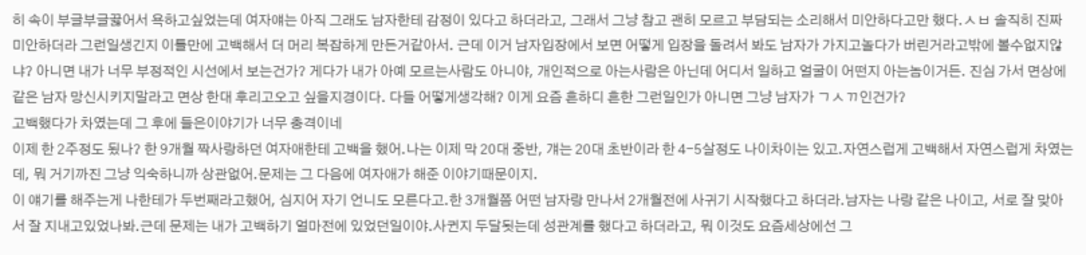히 속이 부글부글끓어서 욕하고싶었는데 여자얘는 아직 그래도 남자한테 감정이 있다고 하더라고, 그래서 그냥 참고 괜히 모르고 부담되는 소리해서 미안하다고만 했다.ㅅㅂ 솔직히 진짜 미안하더라 그런일생긴지 이틀만에 고백해서 더 머리 복잡하게 만든거같아서. 근데 이거 남자입장에서 보면 어떻게 입장을 돌려서 봐도 남자가 가지고놀다가 버린거라고밖에 볼수없지않냐? 아니면 내가 너무 부정적인 시선에서 보는건가? 게다가 내가 아예 모르는사람도 아니야, 개인적으로 아는사람은 아닌데 어디서 일하고 얼굴이 어떤지 아는놈이거든. 진심 가서 면상에 같은 남자 망신시키지말라고 면상 한대 후리고오고 싶을지경이다. 다들 어떻게생각해? 이게 요즘 흔하디 흔한 그런일인가 아니면 그냥 남자가 ㄱㅅㄲ인건가?
고백했다가 차였는데 그 후에 들은이야기가 너무 충격이네
이제 한 2주정도 됬나? 한 9개월 짝사랑하던 여자애한테 고백을 했어.나는 이제 막 20대 중반, 걔는 20대 초반이라 한 4-5살정도 나이차이는 있고.자연스럽게 고백해서 자연스럽게 차였는데, 뭐 거기까진 그냥 익숙하니까 상관없어.문제는 그 다음에 여자애가 해준 이야기때문이지.
이 얘기를 해주는게 나한테가 두번째라고했어, 심지어 자기 언니도 모른다고.한 3개월쯤 어떤 남자랑 만나서 2개월전에 사귀기 시작했다고 하더라.남자는 나랑 같은 나이고, 서로 잘 맞아서 잘 지내고있었나봐.근데 문제는 내가 고백하기 얼마전에 있었던일이야.사귄지 두달됫는데 성관계를 했다고 하더라고, 뭐 이것도 요즘세상에선 그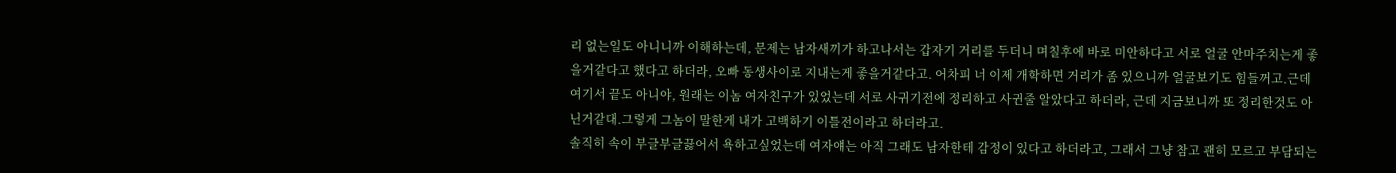리 없는일도 아니니까 이해하는데, 문제는 남자새끼가 하고나서는 갑자기 거리를 두더니 며칠후에 바로 미안하다고 서로 얼굴 안마주치는게 좋을거같다고 했다고 하더라, 오빠 동생사이로 지내는게 좋을거같다고. 어차피 너 이제 개학하면 거리가 좀 있으니까 얼굴보기도 힘들꺼고.근데 여기서 끝도 아니야, 원래는 이놈 여자친구가 있었는데 서로 사귀기전에 정리하고 사귄줄 알았다고 하더라, 근데 지금보니까 또 정리한것도 아닌거같대.그렇게 그놈이 말한게 내가 고백하기 이틀전이라고 하더라고.
솔직히 속이 부글부글끓어서 욕하고싶었는데 여자얘는 아직 그래도 남자한테 감정이 있다고 하더라고, 그래서 그냥 참고 괜히 모르고 부담되는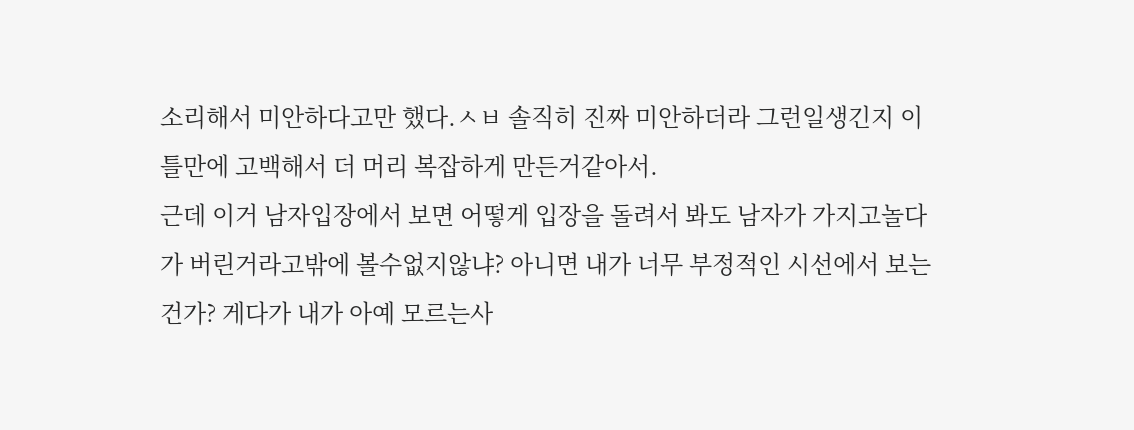소리해서 미안하다고만 했다.ㅅㅂ 솔직히 진짜 미안하더라 그런일생긴지 이틀만에 고백해서 더 머리 복잡하게 만든거같아서.
근데 이거 남자입장에서 보면 어떻게 입장을 돌려서 봐도 남자가 가지고놀다가 버린거라고밖에 볼수없지않냐? 아니면 내가 너무 부정적인 시선에서 보는건가? 게다가 내가 아예 모르는사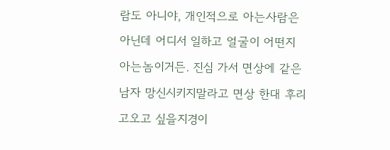람도 아니야, 개인적으로 아는사람은 아닌데 어디서 일하고 얼굴이 어떤지 아는놈이거든. 진심 가서 면상에 같은 남자 망신시키지말라고 면상 한대 후리고오고 싶을지경이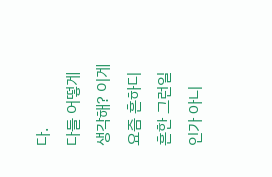다.
다들 어떻게생각해? 이게 요즘 흔하디 흔한 그런일인가 아니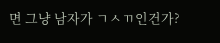면 그냥 남자가 ㄱㅅㄲ인건가?